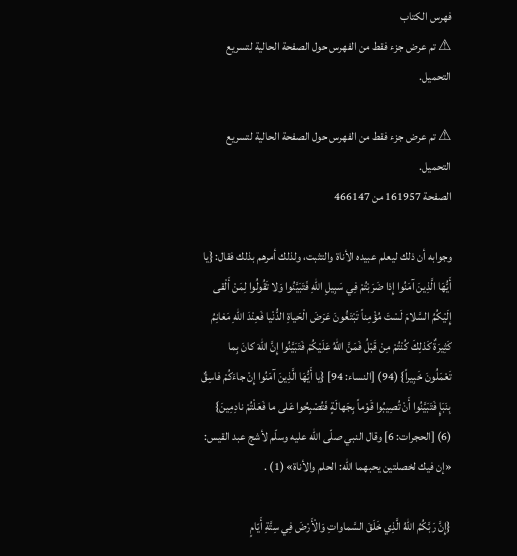فهرس الكتاب
⚠ تم عرض جزء فقط من الفهرس حول الصفحة الحالية لتسريع التحميل.

⚠ تم عرض جزء فقط من الفهرس حول الصفحة الحالية لتسريع التحميل.
الصفحة 161957 من 466147

وجوابه أن ذلك ليعلم عبيده الأناة والتثبت، ولذلك أمرهم بذلك فقال: {يا أَيُّهَا الَّذِينَ آمَنُوا إِذا ضَرَبْتُمْ فِي سَبِيلِ اللهِ فَتَبَيَّنُوا وَلا تَقُولُوا لِمَنْ أَلْقى إِلَيْكُمُ السَّلامَ لَسْتَ مُؤْمِناً تَبْتَغُونَ عَرَضَ الْحَياةِ الدُّنْيا فَعِنْدَ اللهِ مَغانِمُ كَثِيرَةٌ كَذلِكَ كُنْتُمْ مِنْ قَبْلُ فَمَنَّ اللهُ عَلَيْكُمْ فَتَبَيَّنُوا إِنَّ اللهَ كانَ بِما تَعْمَلُونَ خَبِيراً} (94) [النساء: 94] {يا أَيُّهَا الَّذِينَ آمَنُوا إِنْ جاءَكُمْ فاسِقٌ بِنَبَإٍ فَتَبَيَّنُوا أَنْ تُصِيبُوا قَوْماً بِجَهالَةٍ فَتُصْبِحُوا عَلى ما فَعَلْتُمْ نادِمِينَ} (6) [الحجرات: 6] وقال النبي صلّى الله عليه وسلّم لأشج عبد القيس: «إن فيك لخصلتين يحبهما الله: الحلم والأناة» (1) .

{إِنَّ رَبَّكُمُ اللهُ الَّذِي خَلَقَ السَّماواتِ وَالْأَرْضَ فِي سِتَّةِ أَيّامٍ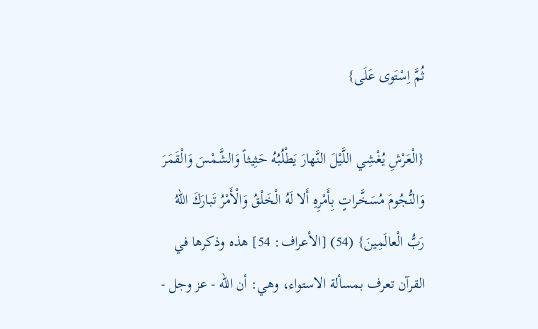ثُمَّ اِسْتَوى عَلَى}

{الْعَرْشِ يُغْشِي اللَّيْلَ النَّهارَ يَطْلُبُهُ حَثِيثاً وَالشَّمْسَ وَالْقَمَرَ وَالنُّجُومَ مُسَخَّراتٍ بِأَمْرِهِ أَلا لَهُ الْخَلْقُ وَالْأَمْرُ تَبارَكَ اللهُ رَبُّ الْعالَمِينَ} (54) [الأعراف: 54] هذه وذكرها في القرآن تعرف بمسألة الاستواء، وهي: أن الله - عز وجل -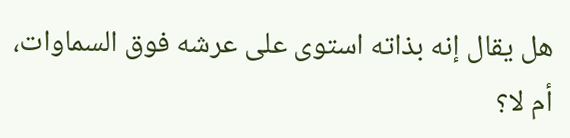هل يقال إنه بذاته استوى على عرشه فوق السماوات، أم لا؟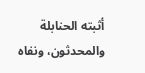أثبته الحنابلة والمحدثون، ونفاه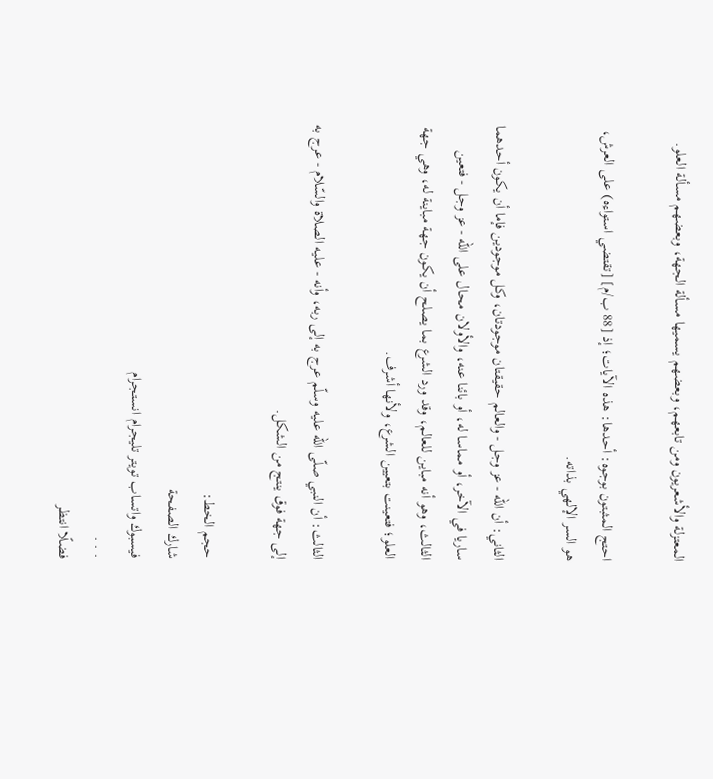المعتزلة والأشعريون ومن تابعهم، وبعضهم يسميها مسألة الجهة، وبعضهم مسألة العلو.

احتج المثبتون بوجوه: أحدها: هذه الآيات؛ إذ [88 ب/م] [تقتضي استواءه) على العرش، هو السر الإلهي بذاته.

الثاني: أن الله - عز وجل - والعالم حقيقتان موجودتان، وكل موجودين فإما أن يكون أحدهما ساريا في الآخر، أو مماسا له، أو بائنا عنه، والأولان محال على الله - عز وجل - فتعين الثالث، وهو أنه مباين للعالم، وقد ورد الشرع بما يصلح أن يكون جهة مباينة له، وهي جهة العلو؛ فتعينت بتعيين الشرع، ولأنها أشرف.

الثالث: أن النبي صلّى الله عليه وسلّم عرج به إلى ربه، وأنه - عليه الصلاة والسّلام - عرج به إلى جهة فوق ينتج من الشكل.

حجم الخط:
شارك الصفحة
فيسبوك واتساب تويتر تليجرام انستجرام
. . .
فضلًا انتظر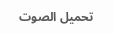تحميل الصوت